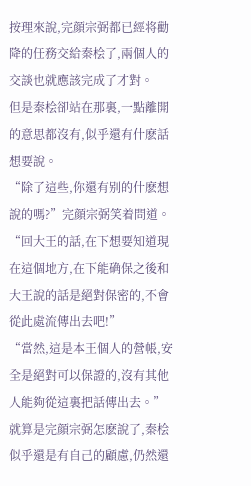按理來說,完顔宗弼都已經将勸降的任務交給秦桧了,兩個人的交談也就應該完成了才對。
但是秦桧卻站在那裏,一點離開的意思都沒有,似乎還有什麽話想要說。
“除了這些,你還有别的什麽想說的嗎?”完顔宗弼笑着問道。
“回大王的話,在下想要知道現在這個地方,在下能确保之後和大王說的話是絕對保密的,不會從此處流傳出去吧!”
“當然,這是本王個人的營帳,安全是絕對可以保證的,沒有其他人能夠從這裏把話傳出去。”
就算是完顔宗弼怎麽說了,秦桧似乎還是有自己的顧慮,仍然還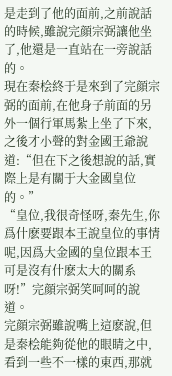是走到了他的面前,之前說話的時候,雖說完顔宗弼讓他坐了,他還是一直站在一旁說話的。
現在秦桧終于是來到了完顔宗弼的面前,在他身子前面的另外一個行軍馬紮上坐了下來,之後才小聲的對金國王爺說道:“但在下之後想說的話,實際上是有關于大金國皇位的。”
“皇位,我很奇怪呀,秦先生,你爲什麽要跟本王說皇位的事情呢,因爲大金國的皇位跟本王可是沒有什麽太大的關系呀!”完顔宗弼笑呵呵的說道。
完顔宗弼雖說嘴上這麽說,但是秦桧能夠從他的眼睛之中,看到一些不一樣的東西,那就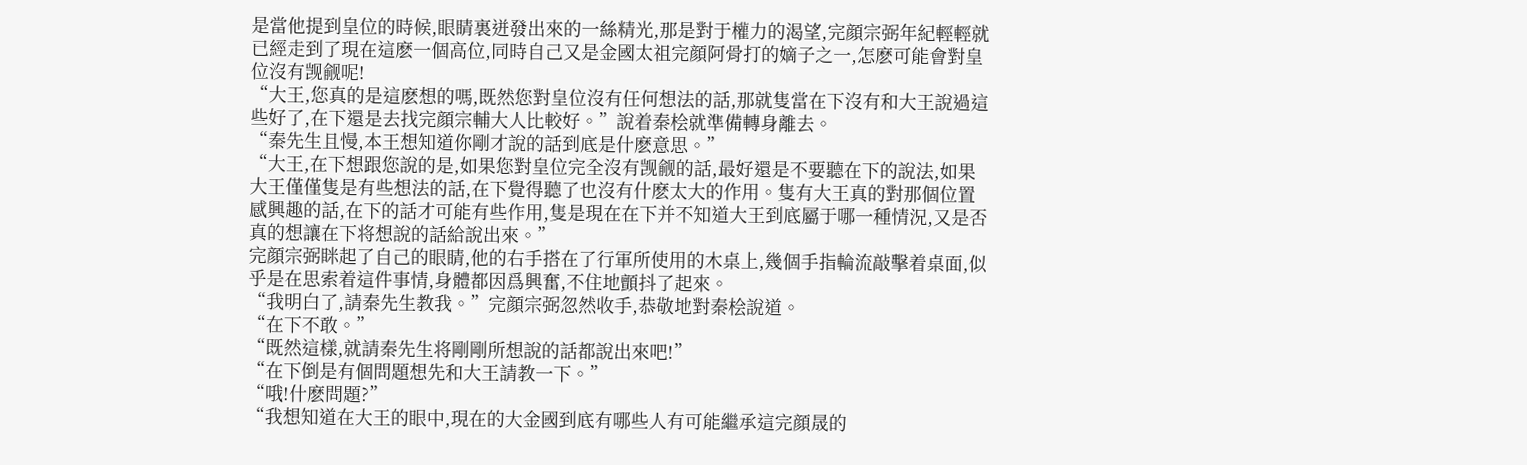是當他提到皇位的時候,眼睛裏迸發出來的一絲精光,那是對于權力的渴望,完顔宗弼年紀輕輕就已經走到了現在這麽一個高位,同時自己又是金國太祖完顔阿骨打的嫡子之一,怎麽可能會對皇位沒有觊觎呢!
“大王,您真的是這麽想的嗎,既然您對皇位沒有任何想法的話,那就隻當在下沒有和大王說過這些好了,在下還是去找完顔宗輔大人比較好。”說着秦桧就準備轉身離去。
“秦先生且慢,本王想知道你剛才說的話到底是什麽意思。”
“大王,在下想跟您說的是,如果您對皇位完全沒有觊觎的話,最好還是不要聽在下的說法,如果大王僅僅隻是有些想法的話,在下覺得聽了也沒有什麽太大的作用。隻有大王真的對那個位置感興趣的話,在下的話才可能有些作用,隻是現在在下并不知道大王到底屬于哪一種情況,又是否真的想讓在下将想說的話給說出來。”
完顔宗弼眯起了自己的眼睛,他的右手搭在了行軍所使用的木桌上,幾個手指輪流敲擊着桌面,似乎是在思索着這件事情,身體都因爲興奮,不住地顫抖了起來。
“我明白了,請秦先生教我。”完顔宗弼忽然收手,恭敬地對秦桧說道。
“在下不敢。”
“既然這樣,就請秦先生将剛剛所想說的話都說出來吧!”
“在下倒是有個問題想先和大王請教一下。”
“哦!什麽問題?”
“我想知道在大王的眼中,現在的大金國到底有哪些人有可能繼承這完顔晟的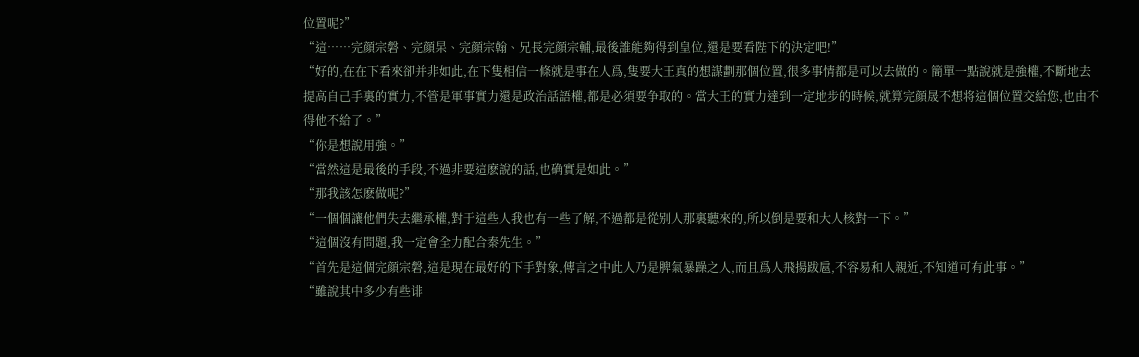位置呢?”
“這……完顔宗磐、完顔杲、完顔宗翰、兄長完顔宗輔,最後誰能夠得到皇位,還是要看陛下的決定吧!”
“好的,在在下看來卻并非如此,在下隻相信一條就是事在人爲,隻要大王真的想謀劃那個位置,很多事情都是可以去做的。簡單一點說就是強權,不斷地去提高自己手裏的實力,不管是軍事實力還是政治話語權,都是必須要争取的。當大王的實力達到一定地步的時候,就算完顔晟不想将這個位置交給您,也由不得他不給了。”
“你是想說用強。”
“當然這是最後的手段,不過非要這麽說的話,也确實是如此。”
“那我該怎麽做呢?”
“一個個讓他們失去繼承權,對于這些人我也有一些了解,不過都是從别人那裏聽來的,所以倒是要和大人核對一下。”
“這個沒有問題,我一定會全力配合秦先生。”
“首先是這個完顔宗磐,這是現在最好的下手對象,傳言之中此人乃是脾氣暴躁之人,而且爲人飛揚跋扈,不容易和人親近,不知道可有此事。”
“雖說其中多少有些诽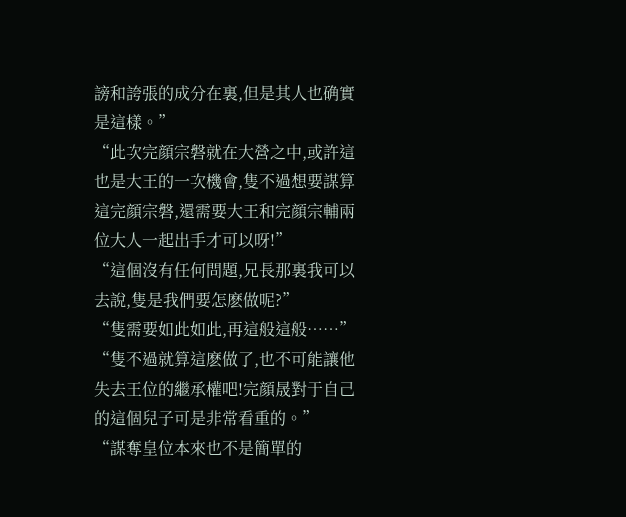謗和誇張的成分在裏,但是其人也确實是這樣。”
“此次完顔宗磐就在大營之中,或許這也是大王的一次機會,隻不過想要謀算這完顔宗磐,還需要大王和完顔宗輔兩位大人一起出手才可以呀!”
“這個沒有任何問題,兄長那裏我可以去說,隻是我們要怎麽做呢?”
“隻需要如此如此,再這般這般……”
“隻不過就算這麽做了,也不可能讓他失去王位的繼承權吧!完顔晟對于自己的這個兒子可是非常看重的。”
“謀奪皇位本來也不是簡單的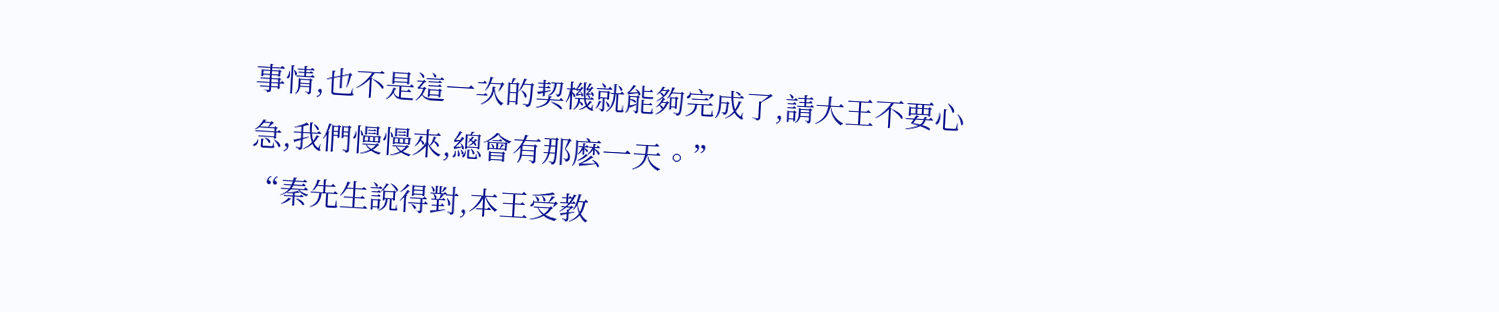事情,也不是這一次的契機就能夠完成了,請大王不要心急,我們慢慢來,總會有那麽一天。”
“秦先生說得對,本王受教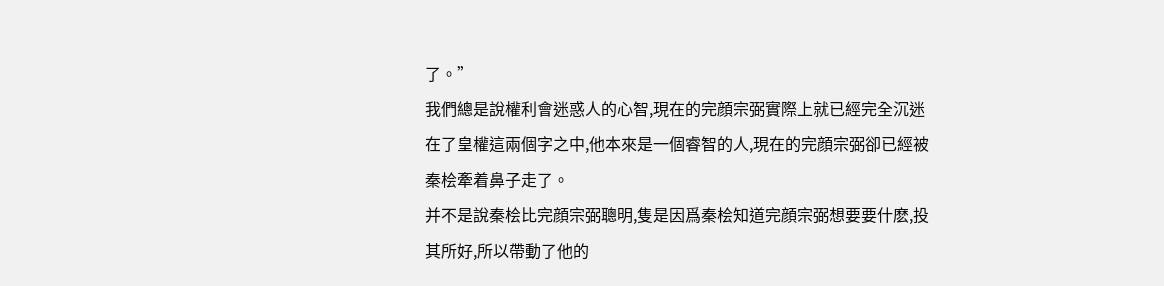了。”
我們總是說權利會迷惑人的心智,現在的完顔宗弼實際上就已經完全沉迷在了皇權這兩個字之中,他本來是一個睿智的人,現在的完顔宗弼卻已經被秦桧牽着鼻子走了。
并不是說秦桧比完顔宗弼聰明,隻是因爲秦桧知道完顔宗弼想要要什麽,投其所好,所以帶動了他的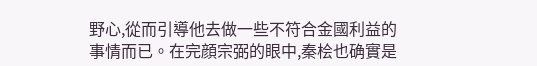野心,從而引導他去做一些不符合金國利益的事情而已。在完顔宗弼的眼中,秦桧也确實是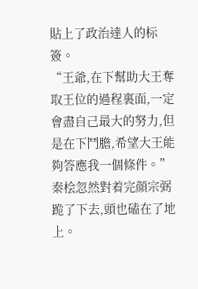貼上了政治達人的标簽。
“王爺,在下幫助大王奪取王位的過程裏面,一定會盡自己最大的努力,但是在下鬥膽,希望大王能夠答應我一個條件。”秦桧忽然對着完顔宗弼跪了下去,頭也磕在了地上。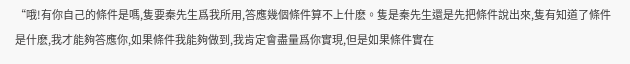“哦!有你自己的條件是嗎,隻要秦先生爲我所用,答應幾個條件算不上什麽。隻是秦先生還是先把條件說出來,隻有知道了條件是什麽,我才能夠答應你,如果條件我能夠做到,我肯定會盡量爲你實現,但是如果條件實在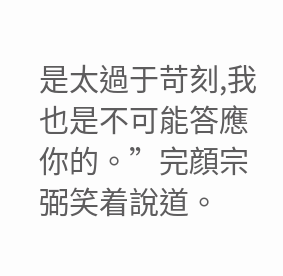是太過于苛刻,我也是不可能答應你的。”完顔宗弼笑着說道。